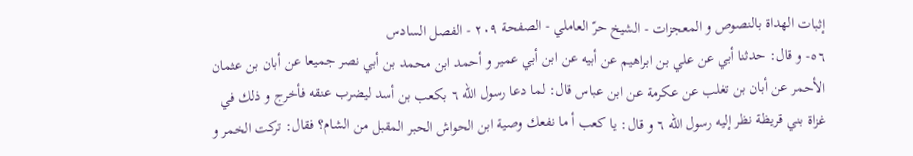إثبات الهداة بالنصوص و المعجزات - الشيخ حرّ العاملي - الصفحة ٢٠٩ - الفصل السادس
٥٦- و قال: حدثنا أبي عن علي بن ابراهيم عن أبيه عن ابن أبي عمير و أحمد ابن محمد بن أبي نصر جميعا عن أبان بن عثمان الأحمر عن أبان بن تغلب عن عكرمة عن ابن عباس قال: لما دعا رسول اللّه ٦ بكعب بن أسد ليضرب عنقه فأخرج و ذلك في غزاة بني قريظة نظر إليه رسول اللّه ٦ و قال: يا كعب أ ما نفعك وصية ابن الحواش الحبر المقبل من الشام؟ فقال: تركت الخمر و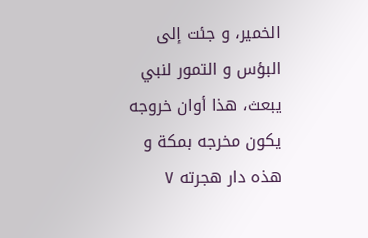الخمير، و جئت إلى البؤس و التمور لنبي يبعث، هذا أوان خروجه يكون مخرجه بمكة و هذه دار هجرته ٧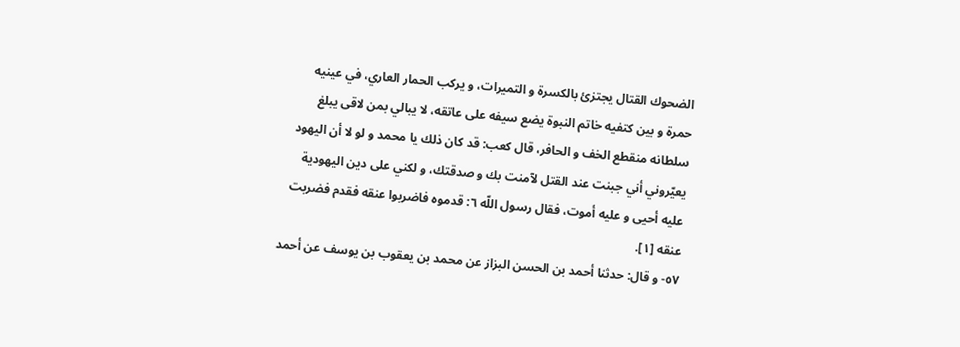الضحوك القتال يجتزئ بالكسرة و التميرات، و يركب الحمار العاري، في عينيه حمرة و بين كتفيه خاتم النبوة يضع سيفه على عاتقه، لا يبالي بمن لاقى يبلغ سلطانه منقطع الخف و الحافر، قال كعب: قد كان ذلك يا محمد و لو لا أن اليهود يعيّروني أني جبنت عند القتل لآمنت بك و صدقتك، و لكني على دين اليهودية عليه أحيى و عليه أموت، فقال رسول اللّه ٦: قدموه فاضربوا عنقه فقدم فضربت عنقه [١].
٥٧- و قال: حدثنا أحمد بن الحسن البزاز عن محمد بن يعقوب بن يوسف عن أحمد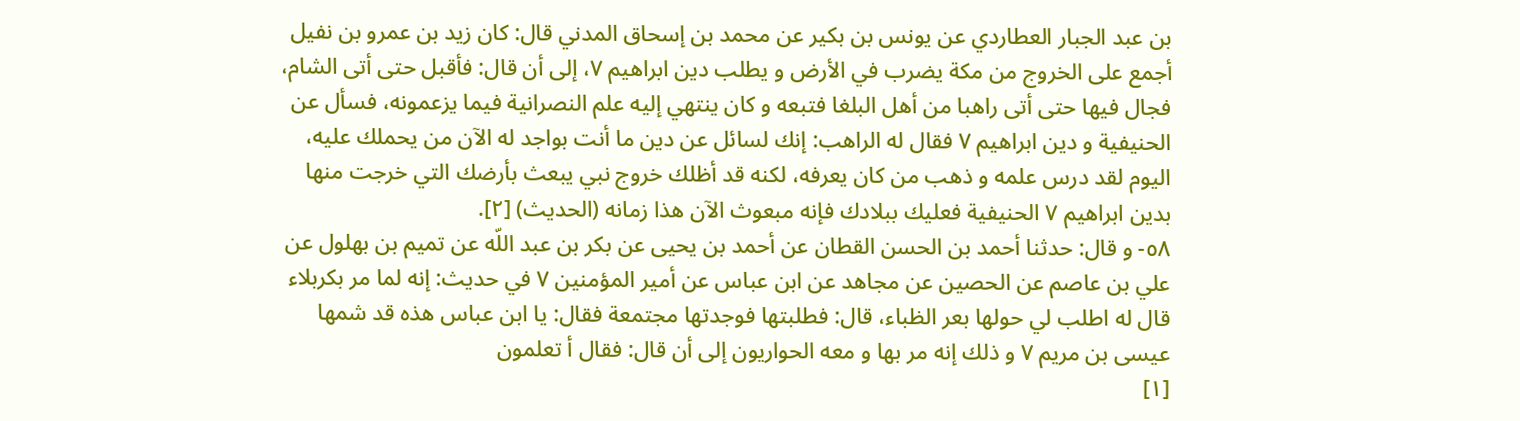بن عبد الجبار العطاردي عن يونس بن بكير عن محمد بن إسحاق المدني قال: كان زيد بن عمرو بن نفيل أجمع على الخروج من مكة يضرب في الأرض و يطلب دين ابراهيم ٧، إلى أن قال: فأقبل حتى أتى الشام، فجال فيها حتى أتى راهبا من أهل البلغا فتبعه و كان ينتهي إليه علم النصرانية فيما يزعمونه، فسأل عن الحنيفية و دين ابراهيم ٧ فقال له الراهب: إنك لسائل عن دين ما أنت بواجد له الآن من يحملك عليه، اليوم لقد درس علمه و ذهب من كان يعرفه، لكنه قد أظلك خروج نبي يبعث بأرضك التي خرجت منها بدين ابراهيم ٧ الحنيفية فعليك ببلادك فإنه مبعوث الآن هذا زمانه (الحديث) [٢].
٥٨- و قال: حدثنا أحمد بن الحسن القطان عن أحمد بن يحيى عن بكر بن عبد اللّه عن تميم بن بهلول عن علي بن عاصم عن الحصين عن مجاهد عن ابن عباس عن أمير المؤمنين ٧ في حديث: إنه لما مر بكربلاء قال له اطلب لي حولها بعر الظباء، قال: فطلبتها فوجدتها مجتمعة فقال: يا ابن عباس هذه قد شمها عيسى بن مريم ٧ و ذلك إنه مر بها و معه الحواريون إلى أن قال: فقال أ تعلمون
[١]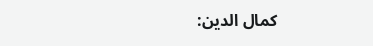كمال الدين: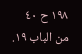١٩٨ ح ٤٠ من الباب ١٩.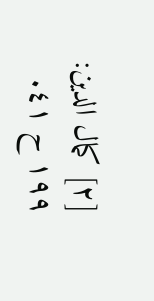[٢] كمال الدين: ١٩٩ ح ٤١.